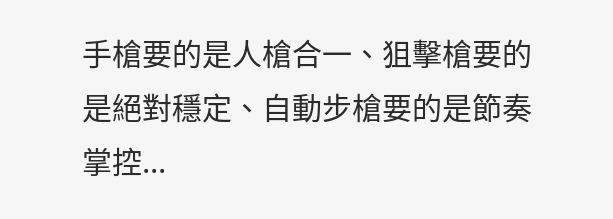手槍要的是人槍合一、狙擊槍要的是絕對穩定、自動步槍要的是節奏掌控...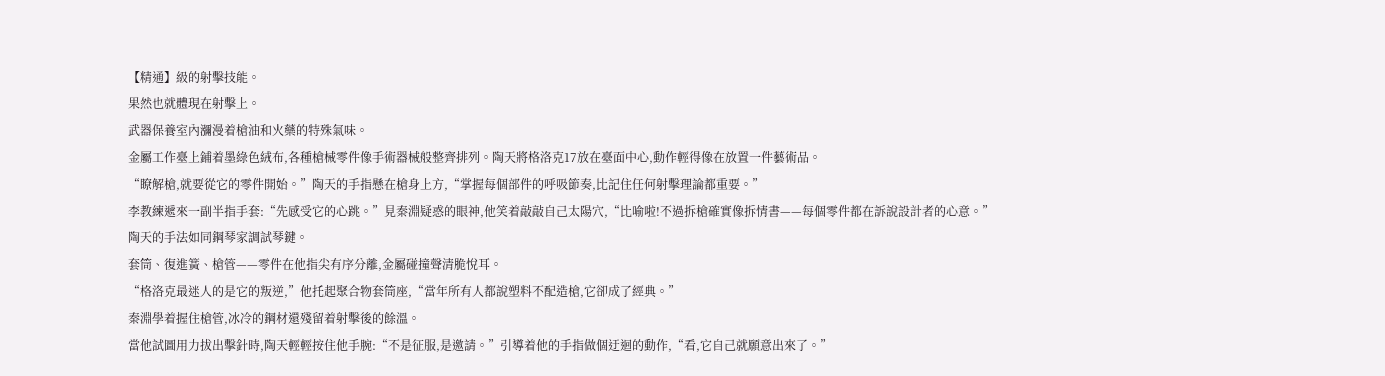【精通】級的射擊技能。
果然也就體現在射擊上。
武器保養室內瀰漫着槍油和火藥的特殊氣味。
金屬工作臺上鋪着墨綠色絨布,各種槍械零件像手術器械般整齊排列。陶天將格洛克17放在臺面中心,動作輕得像在放置一件藝術品。
“瞭解槍,就要從它的零件開始。”陶天的手指懸在槍身上方,“掌握每個部件的呼吸節奏,比記住任何射擊理論都重要。”
李教練遞來一副半指手套:“先感受它的心跳。”見秦淵疑惑的眼神,他笑着敲敲自己太陽穴,“比喻啦!不過拆槍確實像拆情書——每個零件都在訴說設計者的心意。”
陶天的手法如同鋼琴家調試琴鍵。
套筒、復進簧、槍管——零件在他指尖有序分離,金屬碰撞聲清脆悅耳。
“格洛克最迷人的是它的叛逆,”他托起聚合物套筒座,“當年所有人都說塑料不配造槍,它卻成了經典。”
秦淵學着握住槍管,冰冷的鋼材還殘留着射擊後的餘溫。
當他試圖用力拔出擊針時,陶天輕輕按住他手腕:“不是征服,是邀請。”引導着他的手指做個迂迴的動作,“看,它自己就願意出來了。”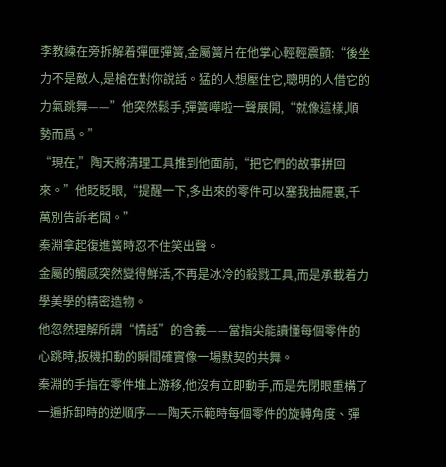李教練在旁拆解着彈匣彈簧,金屬簧片在他掌心輕輕震顫:“後坐力不是敵人,是槍在對你說話。猛的人想壓住它,聰明的人借它的力氣跳舞——”他突然鬆手,彈簧嘩啦一聲展開,“就像這樣,順勢而爲。”
“現在,”陶天將清理工具推到他面前,“把它們的故事拼回來。”他眨眨眼,“提醒一下,多出來的零件可以塞我抽屜裏,千萬別告訴老闆。”
秦淵拿起復進簧時忍不住笑出聲。
金屬的觸感突然變得鮮活,不再是冰冷的殺戮工具,而是承載着力學美學的精密造物。
他忽然理解所謂“情話”的含義——當指尖能讀懂每個零件的心跳時,扳機扣動的瞬間確實像一場默契的共舞。
秦淵的手指在零件堆上游移,他沒有立即動手,而是先閉眼重構了一遍拆卸時的逆順序——陶天示範時每個零件的旋轉角度、彈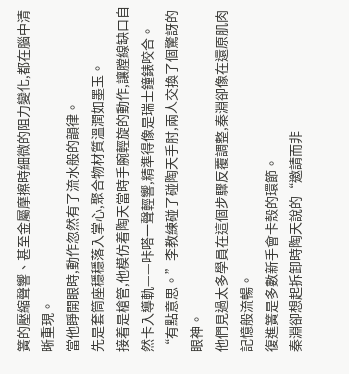簧的壓縮聲響、甚至金屬摩擦時細微的阻力變化,都在腦中清晰重現。
當他睜開眼時,動作忽然有了流水般的韻律。
先是套筒座穩穩落入掌心,聚合物材質溫潤如墨玉。
接着是槍管,他模仿着陶天當時手腕輕旋的動作,讓膛線缺口自然卡入導軌——咔嗒一聲輕響,精準得像是瑞士鐘錶咬合。
“有點意思。”李教練碰了碰陶天手肘,兩人交換了個驚訝的眼神。
他們見過太多學員在這個步驟反覆調整,秦淵卻像在還原肌肉記憶般流暢。
復進簧是多數新手會卡殼的環節。
秦淵卻想起拆卸時陶天說的“邀請而非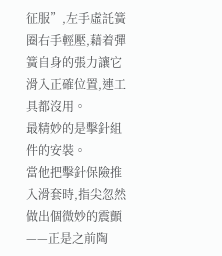征服”,左手虛託簧圈右手輕壓,藉着彈簧自身的張力讓它滑入正確位置,連工具都沒用。
最精妙的是擊針組件的安裝。
當他把擊針保險推入滑套時,指尖忽然做出個微妙的震顫——正是之前陶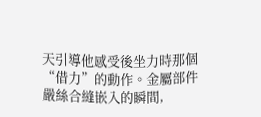天引導他感受後坐力時那個“借力”的動作。金屬部件嚴絲合縫嵌入的瞬間,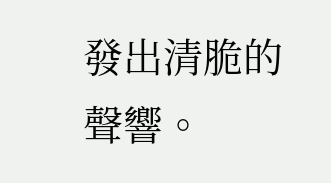發出清脆的聲響。